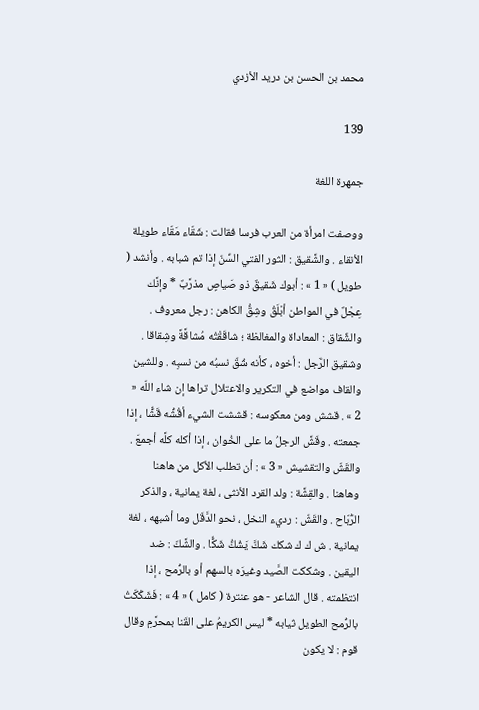محمد بن الحسن بن دريد الأزدي

139

جمهرة اللغة

ووصفت امرأة من العرب فرسا فقالت : شَقّاء مَقّاء طويلة الأنقاء . والشَّقيق : الثور الفتي السِّنّ إذا تم شبابه . وأنشد ( طويل ) « 1 » : أبوك شَقيقٌ ذو صَياصٍ مذرَّبٌ * وإنَّك عِجْلٌ في المواطن أبْلَقُ وشِقُّ الكاهن : رجل معروف . والشِّقاق : المعاداة والمغالظة ؛ شاقَقْتُه مُشاقَّةً وشِقاقا . وشقيق الرَّجل : أخوه ، كأنه شُقّ نسبُه من نسبِه . وللشين والقاف مواضع في التكرير والاعتلال تراها إن شاء اللّه « 2 » . قشش ومن معكوسه : قششت الشيء أقُشُّه قَشًّا ، إذا جمعته . وقَشَّ الرجلُ ما على الخُوان ، إذا أكله كلَّه أجمعَ . والقَشّ والتقشيش « 3 » : أن تطلب الأكل من هاهنا وهاهنا . والقِشَّة : ولد القرد الأنثى ، لغة يمانية ، والذكر الرُّبّاح . والقَشّ : رديء النخل ، نحو الدَّقَل وما أشبهه ، لغة يمانية . ش ك ك شكك شَكَّ يَشُكُّ شَكًّا . والشَّكّ : ضد اليقين . وشككت الصَّيد وغيرَه بالسهم أو بالرُّمح ، إذا انتظمته . قال الشاعر - هو عنترة ( كامل ) « 4 » : فَشَكْكَتُ بالرُّمح الطويل ثيابه * ليس الكريمُ على القَنا بمحرَّمِ وقال قوم : لا يكون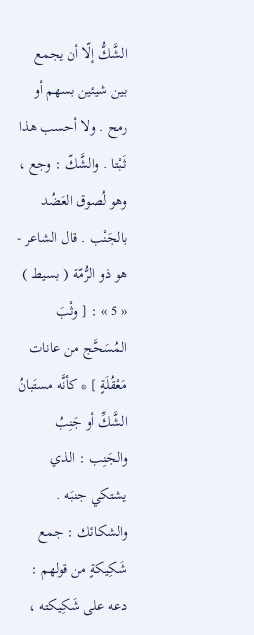الشَّكُّ إلّا أن يجمع بين شيئين بسهم أو رمح . ولا أحسب هذا ثَبْتا . والشَّكّ : وجع ، وهو لُصوق العَضُد بالجَنْب . قال الشاعر - هو ذو الرُّمّة ( بسيط ) « 5 » : [ وثْبَ المُسَحَّج من عانات مَعْقُلَةٍ ] * كأنَّه مستَبانُ الشَّكِّ أو جَنِبُ والجَنِب : الذي يشتكي جنبَه . والشكائك : جمع شَكِيكةٍ من قولهم : دعه على شَكِيكته ،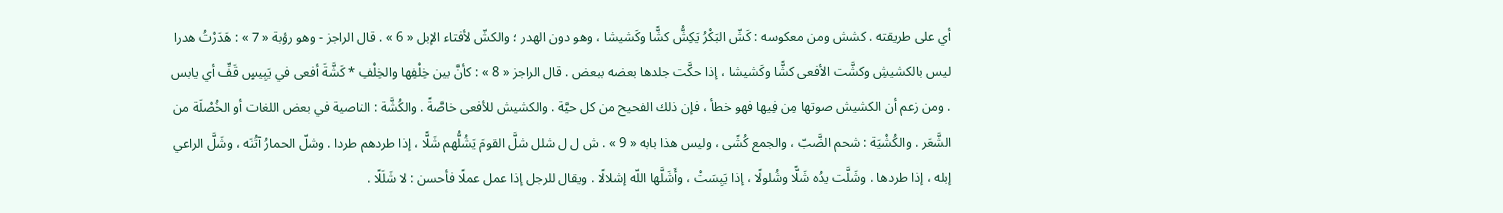أي على طريقته . كشش ومن معكوسه : كَشّ البَكْرُ يَكِشُّ كشًّا وكَشيشا ، وهو دون الهدر ؛ والكشّ لأفتاء الإبل « 6 » . قال الراجز - وهو رؤبة « 7 » : هَدَرْتُ هدرا ليس بالكشيشِ وكشَّت الأفعى كشًّا وكَشيشا ، إذا حكَّت جلدها بعضه ببعض . قال الراجز « 8 » : كأنَّ بين خِلْفِها والخِلْفِ * كَشَّةَ أفعى في يَبِيسٍ قَفِّ أي يابس . ومن زعم أن الكشيش صوتها مِن فِيها فهو خطأ ، فإن ذلك الفحيح من كل حيَّة . والكشيش للأفعى خاصَّةً . والكُشَّة : الناصية في بعض اللغات أو الخُصْلَة من الشَّعَر . والكُشْيَة : شحم الضَّبّ ، والجمع كُشًى ، وليس هذا بابه « 9 » . ش ل ل شلل شلَّ القومَ يَشُلُّهم شَلًّا ، إذا طردهم طردا . وشلّ الحمارُ آتُنَه ، وشَلَّ الراعي إبله ، إذا طردها . وشَلَّت يدُه شَلًّا وشُلولًا ، إذا يَبِسَتْ ، وأَشَلَّها اللّه إشلالًا . ويقال للرجل إذا عمل عملًا فأحسن : لا شَلَلًا .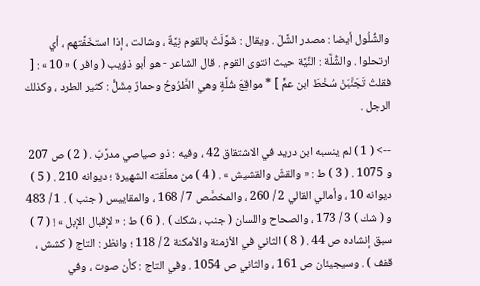والشُّلُول أيضا : مصدر الشَّلّ . ويقال : شَوَّلَتْ بالقوم نِيَّةٌ ، وشالت ، إذا استخَفَّتهم ، أي ارتحلوا . والشُّلَّة : النِّيَّة حيث انتوى القوم . قال الشاعر - هو أبو ذؤيب ( وافر ) « 10 » : [ فقلتُ تَجَنَّبَنْ سُخْطَ ابن عمٍّ ] * مواقِعَ شُلَّةٍ وهي الطَّرُوحُ وحمارٌ مِشَلًّ : كثير الطرد ، وكذلك الرجل .

--> ( 1 ) لم ينسبه ابن دريد في الاشتقاق 42 ، وفيه : ذو صياصي مدرَّبّ . ( 2 ) ص 207 و 1075 . ( 3 ) ط : « والقشّ والقشيش » . ( 4 ) من معلّقته الشهيرة ؛ ديوانه 210 . ( 5 ) ديوانه 10 ، وأمالي القالي 2 / 260 ، والمخصَّص 7 / 168 ، والمقاييس ( جنب ) . 1 / 483 و ( شك ) 3 / 173 ، والصحاح واللسان ( جنب ، شكك ) . ( 6 ) ط : « لإقبال الإبل » ! ( 7 ) سبق إنشاده ص 44 . ( 8 ) الثاني في الأزمنة والأمكنة 2 / 118 ؛ وانظر : التاج ( كشش ، قفف ) . وسيجيئان ص 161 ، والثاني ص 1054 . وفي التاج : كأن صوت ، وفي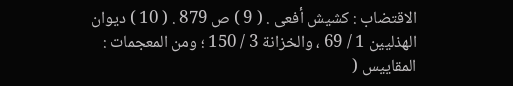الاقتضاب : كشيش أفعى . ( 9 ) ص 879 . ( 10 ) ديوان الهذليين 1 / 69 ، والخزانة 3 / 150 ؛ ومن المعجمات : المقاييس (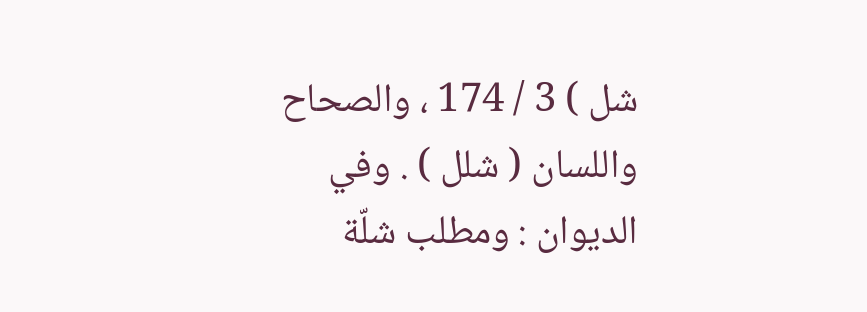شل ) 3 / 174 ، والصحاح واللسان ( شلل ) . وفي الديوان : ومطلب شلّة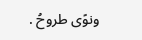ونوًى طروحُ .